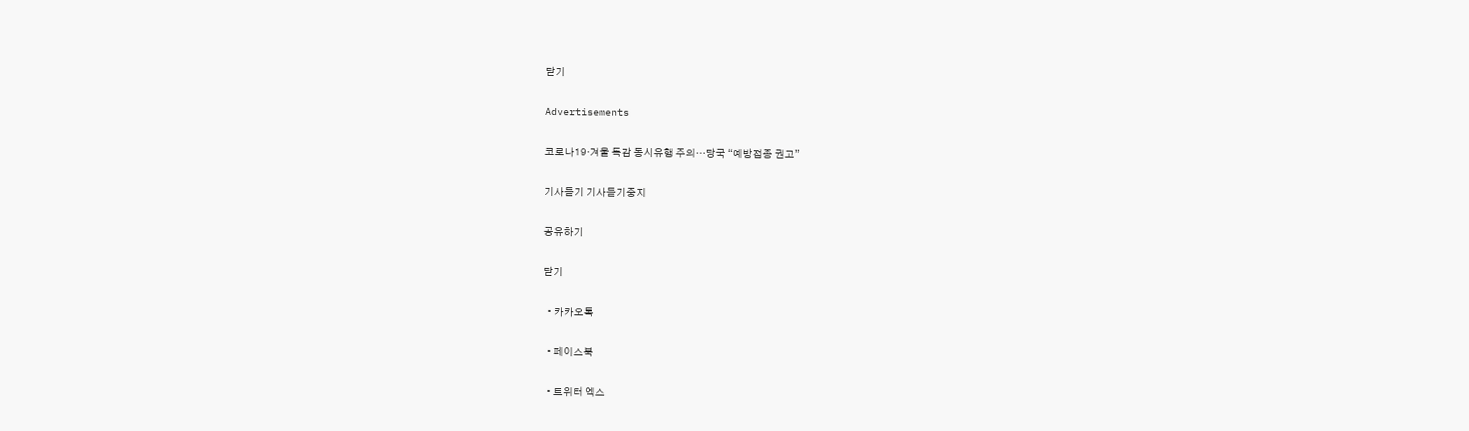닫기

Advertisements

코로나19·겨울 독감 동시유행 주의…당국 “예방접종 권고”

기사듣기 기사듣기중지

공유하기

닫기

  • 카카오톡

  • 페이스북

  • 트위터 엑스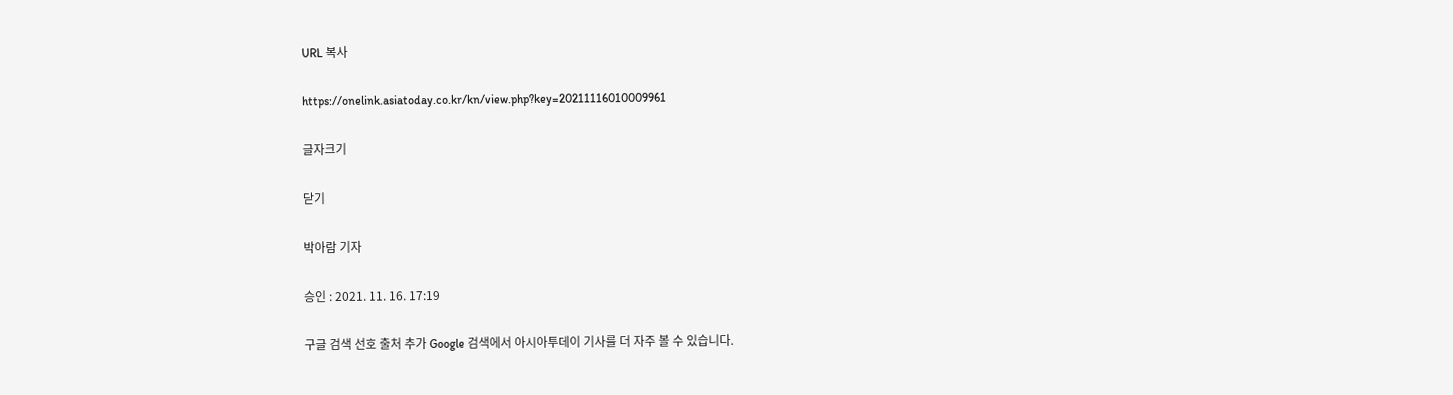URL 복사

https://onelink.asiatoday.co.kr/kn/view.php?key=20211116010009961

글자크기

닫기

박아람 기자

승인 : 2021. 11. 16. 17:19

구글 검색 선호 출처 추가 Google 검색에서 아시아투데이 기사를 더 자주 볼 수 있습니다.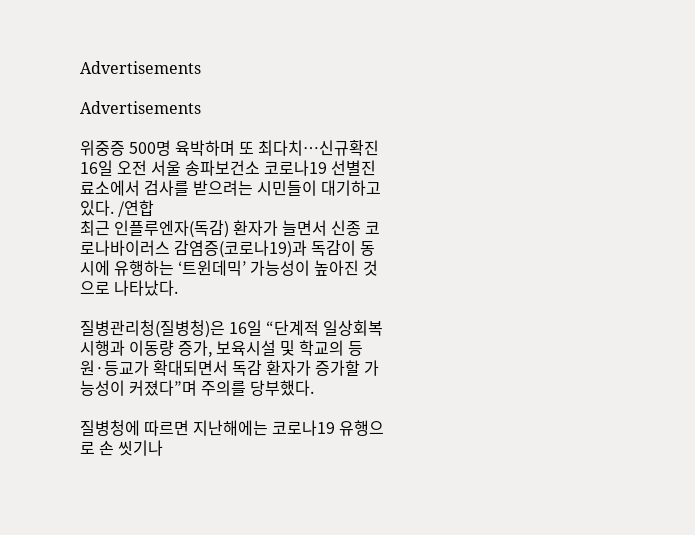Advertisements

Advertisements

위중증 500명 육박하며 또 최다치…신규확진
16일 오전 서울 송파보건소 코로나19 선별진료소에서 검사를 받으려는 시민들이 대기하고 있다. /연합
최근 인플루엔자(독감) 환자가 늘면서 신종 코로나바이러스 감염증(코로나19)과 독감이 동시에 유행하는 ‘트윈데믹’ 가능성이 높아진 것으로 나타났다.

질병관리청(질병청)은 16일 “단계적 일상회복 시행과 이동량 증가, 보육시설 및 학교의 등원·등교가 확대되면서 독감 환자가 증가할 가능성이 커졌다”며 주의를 당부했다.

질병청에 따르면 지난해에는 코로나19 유행으로 손 씻기나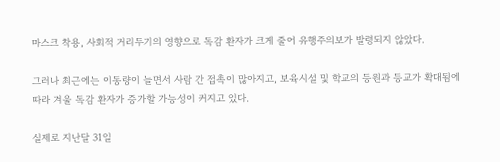마스크 착용, 사회적 거리두기의 영향으로 독감 환자가 크게 줄어 유행주의보가 발령되지 않았다.

그러나 최근에는 이동량이 늘면서 사람 간 접촉이 많아지고, 보육시설 및 학교의 등원과 등교가 확대됨에 따라 겨울 독감 환자가 증가할 가능성이 커지고 있다.

실제로 지난달 31일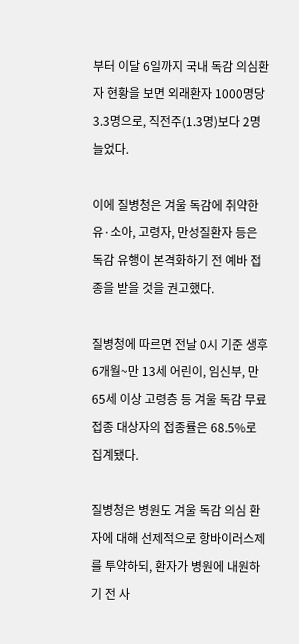부터 이달 6일까지 국내 독감 의심환자 현황을 보면 외래환자 1000명당 3.3명으로, 직전주(1.3명)보다 2명 늘었다.

이에 질병청은 겨울 독감에 취약한 유·소아, 고령자, 만성질환자 등은 독감 유행이 본격화하기 전 예바 접종을 받을 것을 권고했다.

질병청에 따르면 전날 0시 기준 생후 6개월~만 13세 어린이, 임신부, 만 65세 이상 고령층 등 겨울 독감 무료 접종 대상자의 접종률은 68.5%로 집계됐다.

질병청은 병원도 겨울 독감 의심 환자에 대해 선제적으로 항바이러스제를 투약하되, 환자가 병원에 내원하기 전 사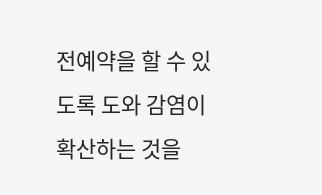전예약을 할 수 있도록 도와 감염이 확산하는 것을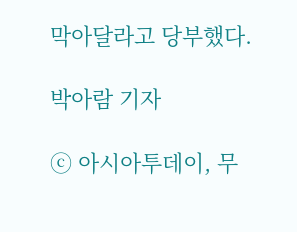막아달라고 당부했다.

박아람 기자

ⓒ 아시아투데이, 무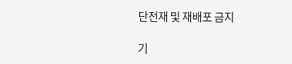단전재 및 재배포 금지

기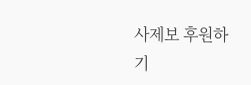사제보 후원하기